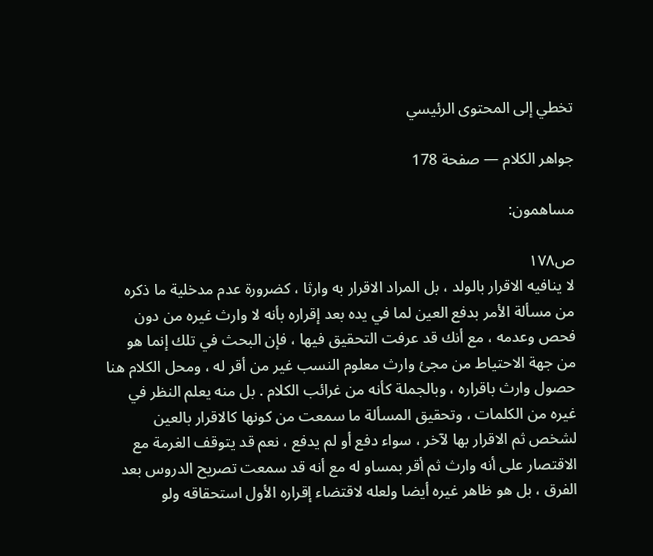تخطي إلى المحتوى الرئيسي

جواهر الكلام — صفحة 178

مساهمون:

ص١٧٨
لا ينافيه الاقرار بالولد ، بل المراد الاقرار به وارثا ، كضرورة عدم مدخلية ما ذكره من مسألة الأمر بدفع العين لما في يده بعد إقراره بأنه لا وارث غيره من دون فحص وعدمه ، مع أنك قد عرفت التحقيق فيها ، فإن البحث في تلك إنما هو من جهة الاحتياط من مجئ وارث معلوم النسب غير من أقر له ، ومحل الكلام هنا حصول وارث باقراره ، وبالجملة كأنه من غرائب الكلام . بل منه يعلم النظر في غيره من الكلمات ، وتحقيق المسألة ما سمعت من كونها كالاقرار بالعين لشخص ثم الاقرار بها لآخر ، سواء دفع أو لم يدفع ، نعم قد يتوقف الغرمة مع الاقتصار على أنه وارث ثم أقر بمساو له مع أنه قد سمعت تصريح الدروس بعد الفرق ، بل هو ظاهر غيره أيضا ولعله لاقتضاء إقراره الأول استحقاقه ولو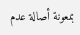بمعونة أصالة عدم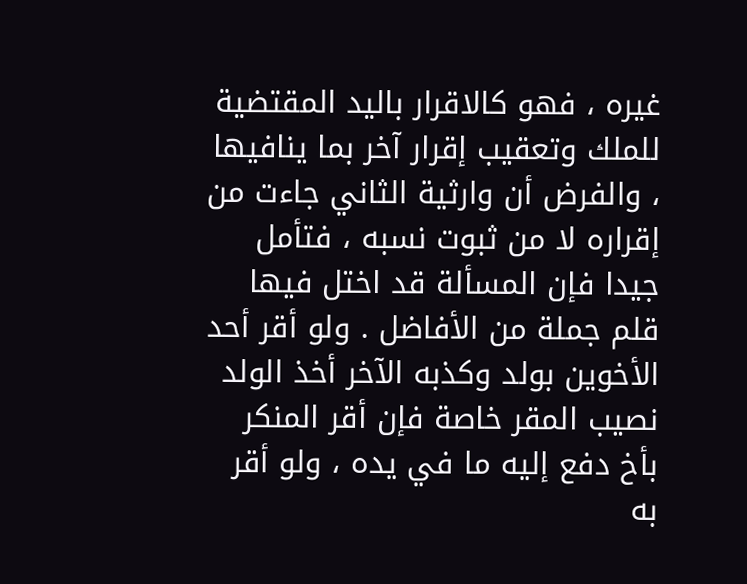غيره ، فهو كالاقرار باليد المقتضية للملك وتعقيب إقرار آخر بما ينافيها ، والفرض أن وارثية الثاني جاءت من إقراره لا من ثبوت نسبه ، فتأمل جيدا فإن المسألة قد اختل فيها قلم جملة من الأفاضل . ولو أقر أحد الأخوين بولد وكذبه الآخر أخذ الولد نصيب المقر خاصة فإن أقر المنكر بأخ دفع إليه ما في يده ، ولو أقر به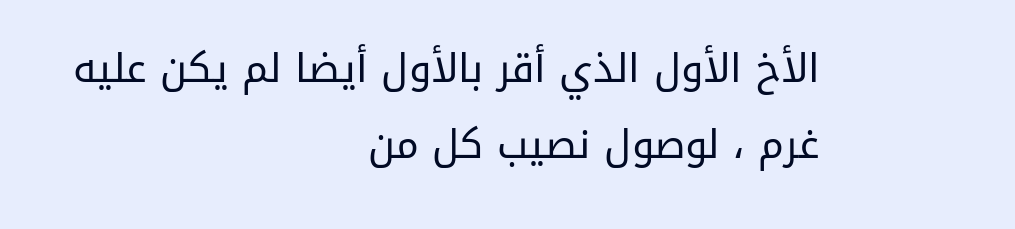الأخ الأول الذي أقر بالأول أيضا لم يكن عليه غرم ، لوصول نصيب كل من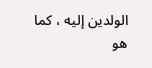الولدين إليه ، كما هو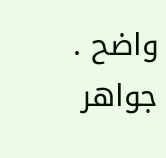واضح .
جواهر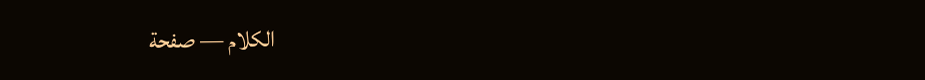الكلام — صفحة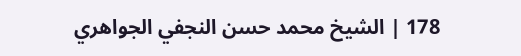178 | الشيخ محمد حسن النجفي الجواهري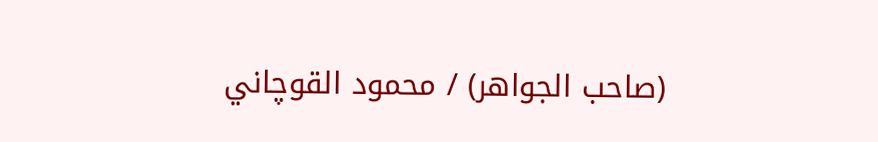(صاحب الجواهر) / محمود القوچاني